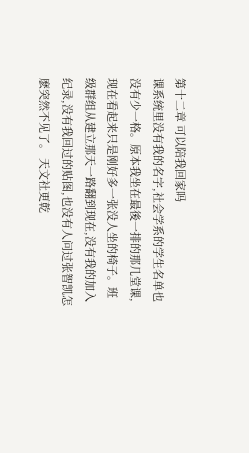第十二章 可以陪我回家吗
课系统里没有我的名字,社会学系的学生名单也没有少一格。原本我坐在最後一排的那几堂课,现在看起来只是刚好多一张没人坐的椅子。班级群组从建立那天一路翻到现在,没有我的加入纪录,没有我回过的贴图,也没有人问过张智凯怎麽突然不见了。 天文社更乾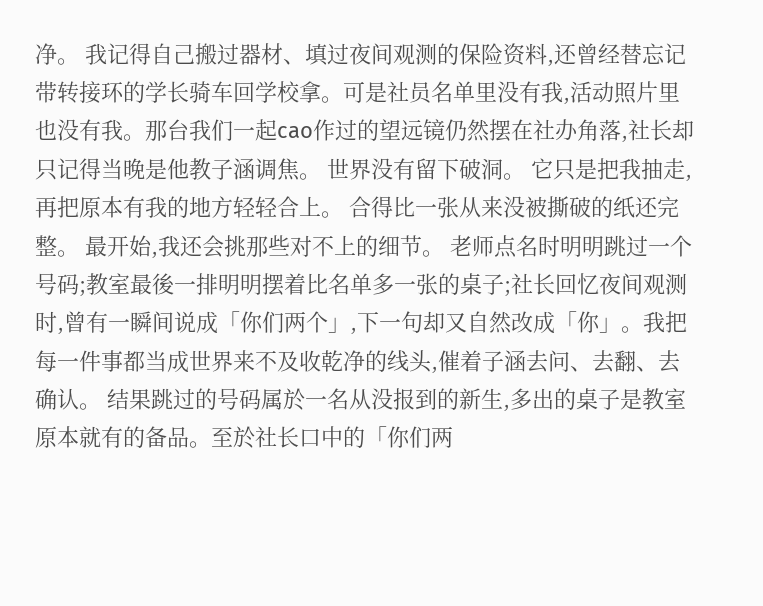净。 我记得自己搬过器材、填过夜间观测的保险资料,还曾经替忘记带转接环的学长骑车回学校拿。可是社员名单里没有我,活动照片里也没有我。那台我们一起cao作过的望远镜仍然摆在社办角落,社长却只记得当晚是他教子涵调焦。 世界没有留下破洞。 它只是把我抽走,再把原本有我的地方轻轻合上。 合得比一张从来没被撕破的纸还完整。 最开始,我还会挑那些对不上的细节。 老师点名时明明跳过一个号码;教室最後一排明明摆着比名单多一张的桌子;社长回忆夜间观测时,曾有一瞬间说成「你们两个」,下一句却又自然改成「你」。我把每一件事都当成世界来不及收乾净的线头,催着子涵去问、去翻、去确认。 结果跳过的号码属於一名从没报到的新生,多出的桌子是教室原本就有的备品。至於社长口中的「你们两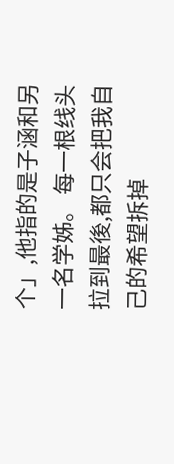个」,他指的是子涵和另一名学姊。 每一根线头拉到最後,都只会把我自己的希望拆掉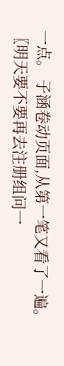一点。 子涵卷动页面,从第一笔又看了一遍。 〖明天要不要再去注册组问一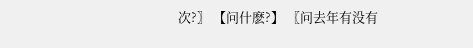次?〗 【问什麽?】 〖问去年有没有